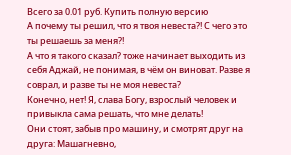Всего за 0.01 руб. Купить полную версию
А почему ты решил, что я твоя невеста?! С чего это ты решаешь за меня?!
А что я такого сказал? тоже начинает выходить из себя Аджай, не понимая, в чём он виноват. Разве я соврал, и разве ты не моя невеста?
Конечно, нет! Я, слава Богу, взрослый человек и привыкла сама решать, что мне делать!
Они стоят, забыв про машину, и смотрят друг на друга: Машагневно,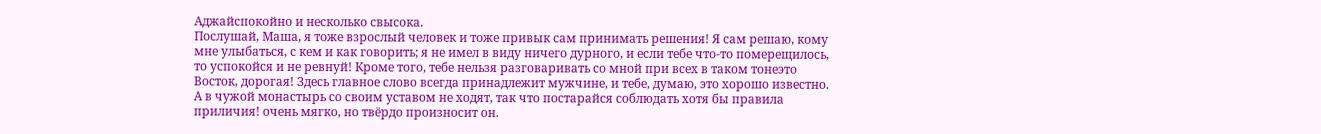Аджайспокойно и несколько свысока.
Послушай, Маша, я тоже взрослый человек и тоже привык сам принимать решения! Я сам решаю, кому мне улыбаться, с кем и как говорить; я не имел в виду ничего дурного, и если тебе что-то померещилось, то успокойся и не ревнуй! Кроме того, тебе нельзя разговаривать со мной при всех в таком тонеэто Восток, дорогая! Здесь главное слово всегда принадлежит мужчине, и тебе, думаю, это хорошо известно. А в чужой монастырь со своим уставом не ходят, так что постарайся соблюдать хотя бы правила приличия! очень мягко, но твёрдо произносит он.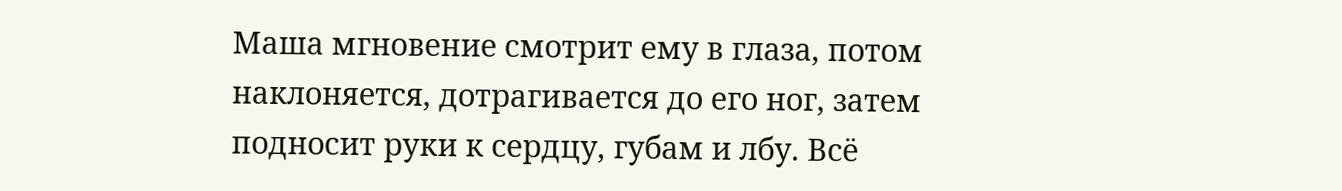Маша мгновение смотрит ему в глаза, потом наклоняется, дотрагивается до его ног, затем подносит руки к сердцу, губам и лбу. Всё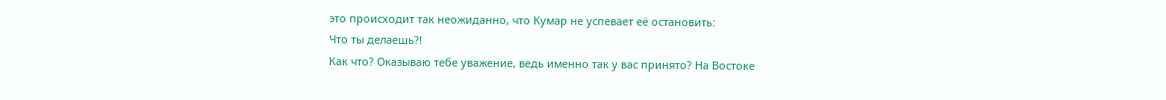это происходит так неожиданно, что Кумар не успевает её остановить:
Что ты делаешь?!
Как что? Оказываю тебе уважение, ведь именно так у вас принято? На Востоке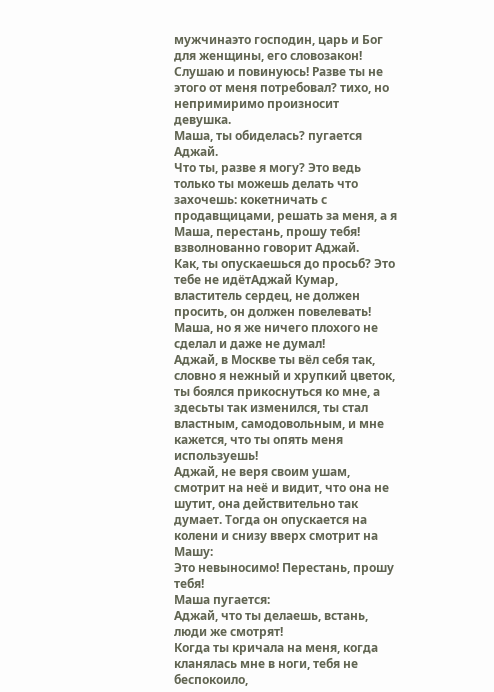мужчинаэто господин, царь и Бог для женщины, его словозакон! Слушаю и повинуюсь! Разве ты не этого от меня потребовал? тихо, но непримиримо произносит девушка.
Маша, ты обиделась? пугается Аджай.
Что ты, разве я могу? Это ведь только ты можешь делать что захочешь: кокетничать с продавщицами, решать за меня, а я
Маша, перестань, прошу тебя! взволнованно говорит Аджай.
Как, ты опускаешься до просьб? Это тебе не идётАджай Кумар, властитель сердец, не должен просить, он должен повелевать!
Маша, но я же ничего плохого не сделал и даже не думал!
Аджай, в Москве ты вёл себя так, словно я нежный и хрупкий цветок, ты боялся прикоснуться ко мне, а здесьты так изменился, ты стал властным, самодовольным, и мне кажется, что ты опять меня используешь!
Аджай, не веря своим ушам, смотрит на неё и видит, что она не шутит, она действительно так думает. Тогда он опускается на колени и снизу вверх смотрит на Машу:
Это невыносимо! Перестань, прошу тебя!
Маша пугается:
Аджай, что ты делаешь, встань, люди же смотрят!
Когда ты кричала на меня, когда кланялась мне в ноги, тебя не беспокоило,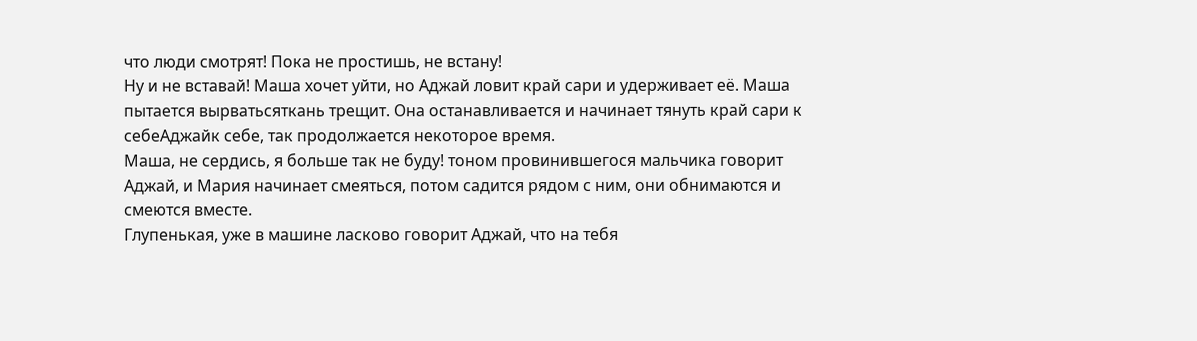что люди смотрят! Пока не простишь, не встану!
Ну и не вставай! Маша хочет уйти, но Аджай ловит край сари и удерживает её. Маша пытается вырватьсяткань трещит. Она останавливается и начинает тянуть край сари к себеАджайк себе, так продолжается некоторое время.
Маша, не сердись, я больше так не буду! тоном провинившегося мальчика говорит Аджай, и Мария начинает смеяться, потом садится рядом с ним, они обнимаются и смеются вместе.
Глупенькая, уже в машине ласково говорит Аджай, что на тебя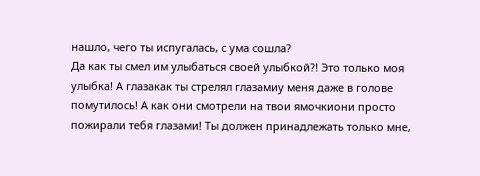нашло, чего ты испугалась, с ума сошла?
Да как ты смел им улыбаться своей улыбкой?! Это только моя улыбка! А глазакак ты стрелял глазамиу меня даже в голове помутилось! А как они смотрели на твои ямочкиони просто пожирали тебя глазами! Ты должен принадлежать только мне,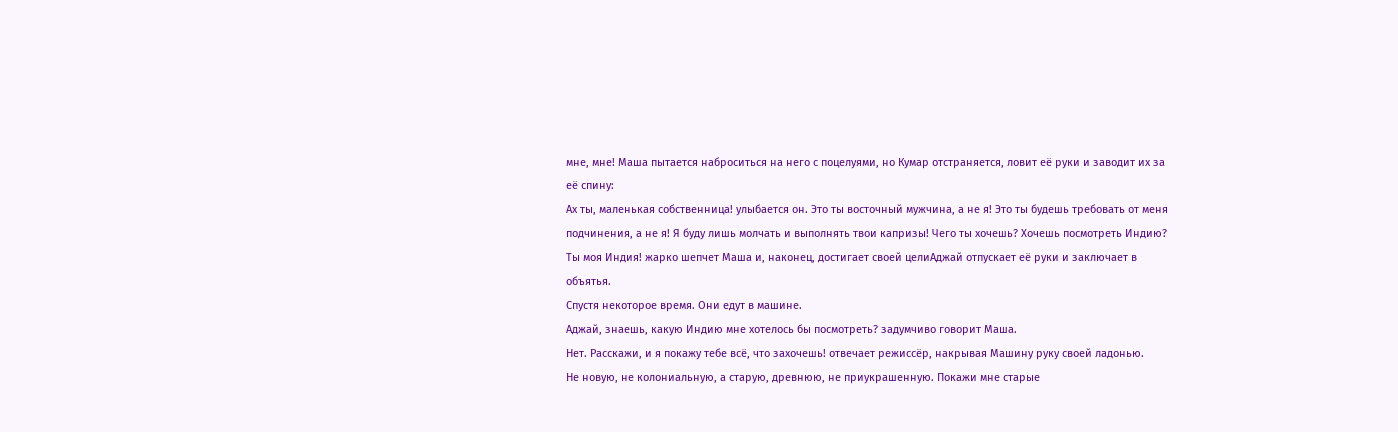мне, мне! Маша пытается наброситься на него с поцелуями, но Кумар отстраняется, ловит её руки и заводит их за её спину:
Ах ты, маленькая собственница! улыбается он. Это ты восточный мужчина, а не я! Это ты будешь требовать от меня подчинения, а не я! Я буду лишь молчать и выполнять твои капризы! Чего ты хочешь? Хочешь посмотреть Индию?
Ты моя Индия! жарко шепчет Маша и, наконец, достигает своей целиАджай отпускает её руки и заключает в объятья.
Спустя некоторое время. Они едут в машине.
Аджай, знаешь, какую Индию мне хотелось бы посмотреть? задумчиво говорит Маша.
Нет. Расскажи, и я покажу тебе всё, что захочешь! отвечает режиссёр, накрывая Машину руку своей ладонью.
Не новую, не колониальную, а старую, древнюю, не приукрашенную. Покажи мне старые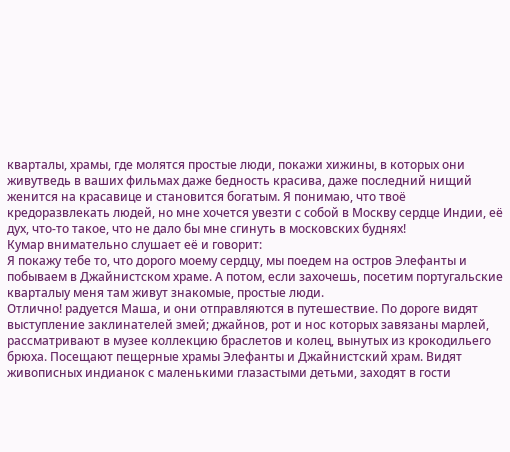кварталы, храмы, где молятся простые люди, покажи хижины, в которых они живутведь в ваших фильмах даже бедность красива, даже последний нищий женится на красавице и становится богатым. Я понимаю, что твоё кредоразвлекать людей, но мне хочется увезти с собой в Москву сердце Индии, её дух, что-то такое, что не дало бы мне сгинуть в московских буднях!
Кумар внимательно слушает её и говорит:
Я покажу тебе то, что дорого моему сердцу, мы поедем на остров Элефанты и побываем в Джайнистском храме. А потом, если захочешь, посетим португальские кварталыу меня там живут знакомые, простые люди.
Отлично! радуется Маша, и они отправляются в путешествие. По дороге видят выступление заклинателей змей; джайнов, рот и нос которых завязаны марлей, рассматривают в музее коллекцию браслетов и колец, вынутых из крокодильего брюха. Посещают пещерные храмы Элефанты и Джайнистский храм. Видят живописных индианок с маленькими глазастыми детьми, заходят в гости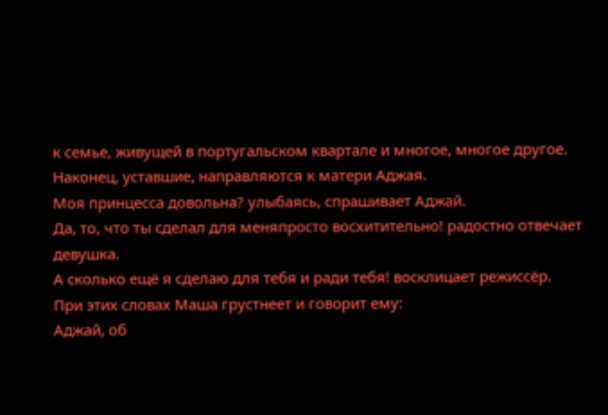к семье, живущей в португальском квартале и многое, многое другое. Наконец, уставшие, направляются к матери Аджая.
Моя принцесса довольна? улыбаясь, спрашивает Аджай.
Да, то, что ты сделал для меняпросто восхитительно! радостно отвечает девушка.
А сколько ещё я сделаю для тебя и ради тебя! восклицает режиссёр.
При этих словах Маша грустнеет и говорит ему:
Аджай, об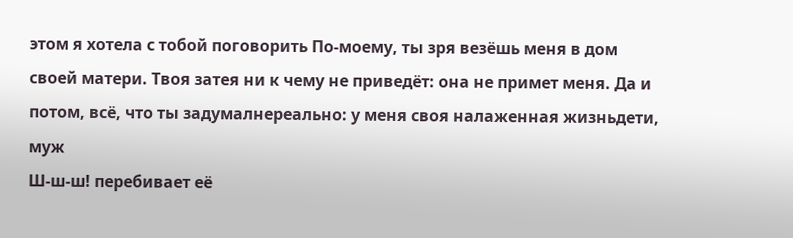этом я хотела с тобой поговорить По-моему, ты зря везёшь меня в дом своей матери. Твоя затея ни к чему не приведёт: она не примет меня. Да и потом, всё, что ты задумалнереально: у меня своя налаженная жизньдети, муж
Ш-ш-ш! перебивает её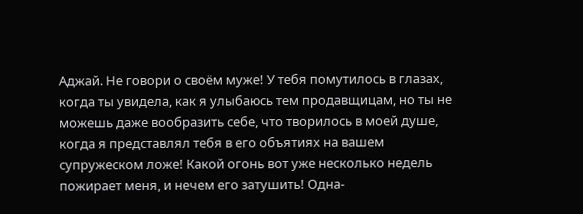Аджай. Не говори о своём муже! У тебя помутилось в глазах, когда ты увидела, как я улыбаюсь тем продавщицам, но ты не можешь даже вообразить себе, что творилось в моей душе, когда я представлял тебя в его объятиях на вашем супружеском ложе! Какой огонь вот уже несколько недель пожирает меня, и нечем его затушить! Одна-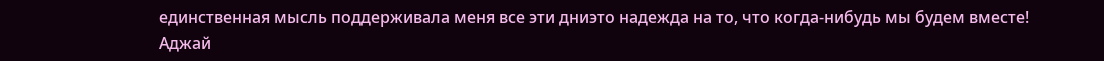единственная мысль поддерживала меня все эти дниэто надежда на то, что когда-нибудь мы будем вместе!
Аджай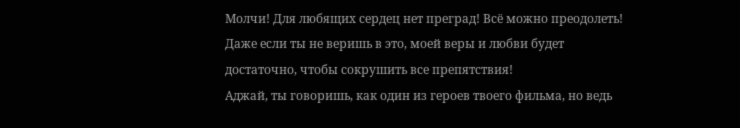Молчи! Для любящих сердец нет преград! Всё можно преодолеть! Даже если ты не веришь в это, моей веры и любви будет достаточно, чтобы сокрушить все препятствия!
Аджай, ты говоришь, как один из героев твоего фильма, но ведь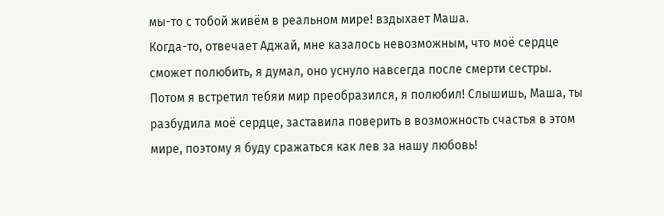мы-то с тобой живём в реальном мире! вздыхает Маша.
Когда-то, отвечает Аджай, мне казалось невозможным, что моё сердце сможет полюбить, я думал, оно уснуло навсегда после смерти сестры. Потом я встретил тебяи мир преобразился, я полюбил! Слышишь, Маша, ты разбудила моё сердце, заставила поверить в возможность счастья в этом мире, поэтому я буду сражаться как лев за нашу любовь!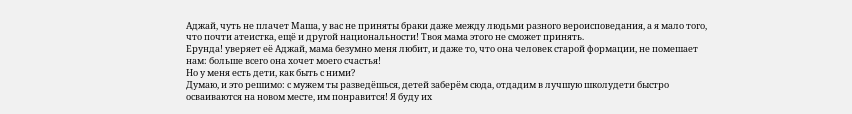Аджай, чуть не плачет Маша, у вас не приняты браки даже между людьми разного вероисповедания, а я мало того, что почти атеистка, ещё и другой национальности! Твоя мама этого не сможет принять.
Ерунда! уверяет её Аджай, мама безумно меня любит, и даже то, что она человек старой формации, не помешает нам: больше всего она хочет моего счастья!
Но у меня есть дети, как быть с ними?
Думаю, и это решимо: с мужем ты разведёшься, детей заберём сюда, отдадим в лучшую школудети быстро осваиваются на новом месте, им понравится! Я буду их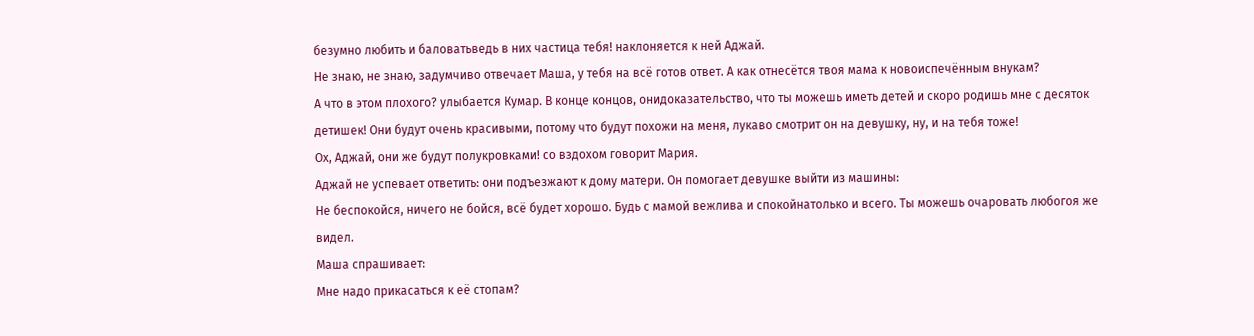безумно любить и баловатьведь в них частица тебя! наклоняется к ней Аджай.
Не знаю, не знаю, задумчиво отвечает Маша, у тебя на всё готов ответ. А как отнесётся твоя мама к новоиспечённым внукам?
А что в этом плохого? улыбается Кумар. В конце концов, онидоказательство, что ты можешь иметь детей и скоро родишь мне с десяток детишек! Они будут очень красивыми, потому что будут похожи на меня, лукаво смотрит он на девушку, ну, и на тебя тоже!
Ох, Аджай, они же будут полукровками! со вздохом говорит Мария.
Аджай не успевает ответить: они подъезжают к дому матери. Он помогает девушке выйти из машины:
Не беспокойся, ничего не бойся, всё будет хорошо. Будь с мамой вежлива и спокойнатолько и всего. Ты можешь очаровать любогоя же видел.
Маша спрашивает:
Мне надо прикасаться к её стопам?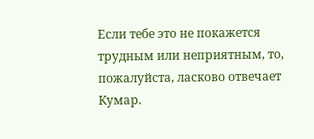Если тебе это не покажется трудным или неприятным, то, пожалуйста, ласково отвечает Кумар.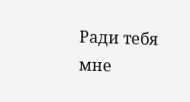Ради тебя мне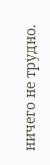ничего не трудно.